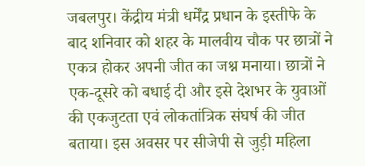जबलपुर। केंद्रीय मंत्री धर्मेंद्र प्रधान के इस्तीफे के बाद शनिवार को शहर के मालवीय चौक पर छात्रों ने एकत्र होकर अपनी जीत का जश्न मनाया। छात्रों ने एक-दूसरे को बधाई दी और इसे देशभर के युवाओं की एकजुटता एवं लोकतांत्रिक संघर्ष की जीत बताया। इस अवसर पर सीजेपी से जुड़ी महिला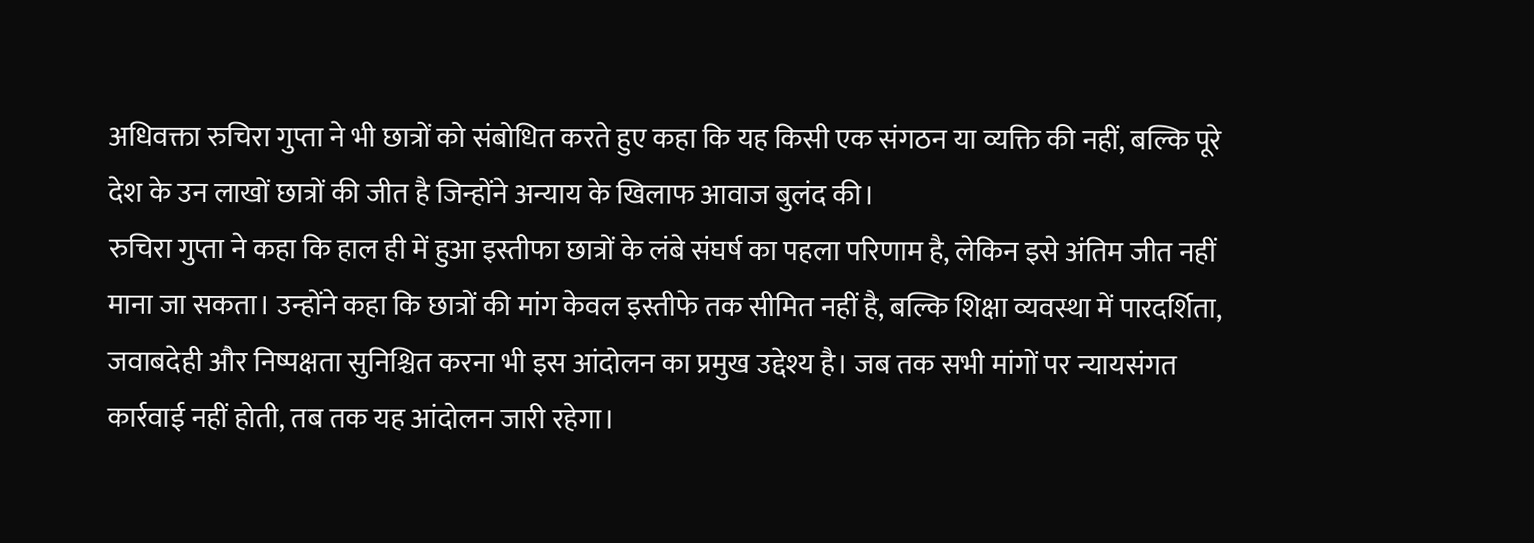अधिवक्ता रुचिरा गुप्ता ने भी छात्रों को संबोधित करते हुए कहा कि यह किसी एक संगठन या व्यक्ति की नहीं, बल्कि पूरे देश के उन लाखों छात्रों की जीत है जिन्होंने अन्याय के खिलाफ आवाज बुलंद की।
रुचिरा गुप्ता ने कहा कि हाल ही में हुआ इस्तीफा छात्रों के लंबे संघर्ष का पहला परिणाम है, लेकिन इसे अंतिम जीत नहीं माना जा सकता। उन्होंने कहा कि छात्रों की मांग केवल इस्तीफे तक सीमित नहीं है, बल्कि शिक्षा व्यवस्था में पारदर्शिता, जवाबदेही और निष्पक्षता सुनिश्चित करना भी इस आंदोलन का प्रमुख उद्देश्य है। जब तक सभी मांगों पर न्यायसंगत कार्रवाई नहीं होती, तब तक यह आंदोलन जारी रहेगा।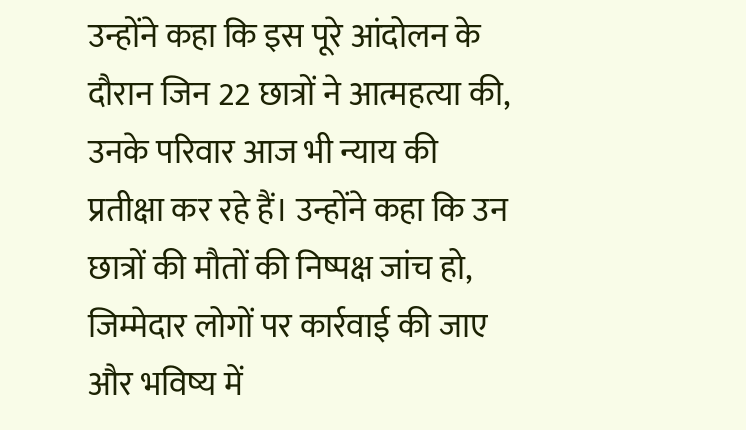उन्होंने कहा कि इस पूरे आंदोलन के दौरान जिन 22 छात्रों ने आत्महत्या की, उनके परिवार आज भी न्याय की प्रतीक्षा कर रहे हैं। उन्होंने कहा कि उन छात्रों की मौतों की निष्पक्ष जांच हो, जिम्मेदार लोगों पर कार्रवाई की जाए और भविष्य में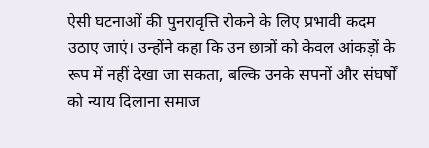ऐसी घटनाओं की पुनरावृत्ति रोकने के लिए प्रभावी कदम उठाए जाएं। उन्होंने कहा कि उन छात्रों को केवल आंकड़ों के रूप में नहीं देखा जा सकता, बल्कि उनके सपनों और संघर्षों को न्याय दिलाना समाज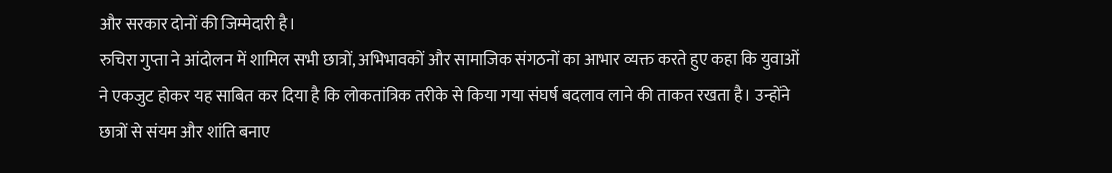और सरकार दोनों की जिम्मेदारी है।
रुचिरा गुप्ता ने आंदोलन में शामिल सभी छात्रों, अभिभावकों और सामाजिक संगठनों का आभार व्यक्त करते हुए कहा कि युवाओं ने एकजुट होकर यह साबित कर दिया है कि लोकतांत्रिक तरीके से किया गया संघर्ष बदलाव लाने की ताकत रखता है। उन्होंने छात्रों से संयम और शांति बनाए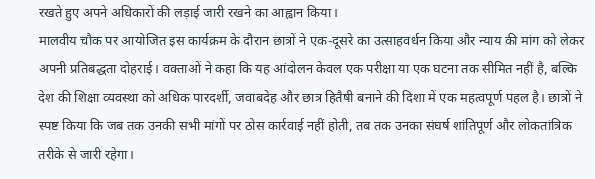रखते हुए अपने अधिकारों की लड़ाई जारी रखने का आह्वान किया।
मालवीय चौक पर आयोजित इस कार्यक्रम के दौरान छात्रों ने एक-दूसरे का उत्साहवर्धन किया और न्याय की मांग को लेकर अपनी प्रतिबद्धता दोहराई। वक्ताओं ने कहा कि यह आंदोलन केवल एक परीक्षा या एक घटना तक सीमित नहीं है, बल्कि देश की शिक्षा व्यवस्था को अधिक पारदर्शी, जवाबदेह और छात्र हितैषी बनाने की दिशा में एक महत्वपूर्ण पहल है। छात्रों ने स्पष्ट किया कि जब तक उनकी सभी मांगों पर ठोस कार्रवाई नहीं होती, तब तक उनका संघर्ष शांतिपूर्ण और लोकतांत्रिक तरीके से जारी रहेगा।